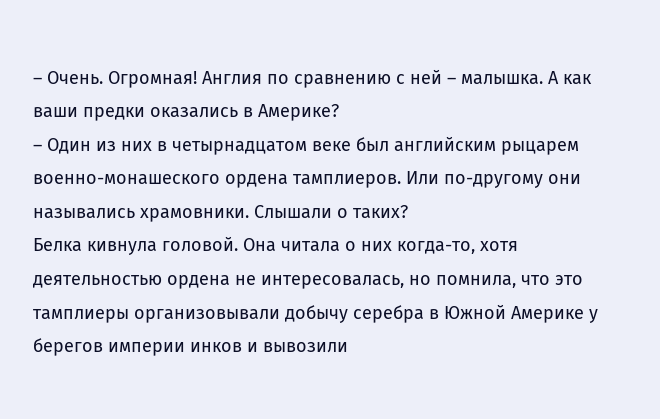– Очень. Огромная! Англия по сравнению с ней – малышка. А как ваши предки оказались в Америке?
– Один из них в четырнадцатом веке был английским рыцарем военно-монашеского ордена тамплиеров. Или по-другому они назывались храмовники. Слышали о таких?
Белка кивнула головой. Она читала о них когда-то, хотя деятельностью ордена не интересовалась, но помнила, что это тамплиеры организовывали добычу серебра в Южной Америке у берегов империи инков и вывозили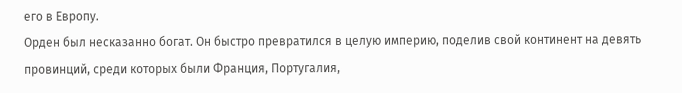его в Европу.
Орден был несказанно богат. Он быстро превратился в целую империю, поделив свой континент на девять провинций, среди которых были Франция, Португалия,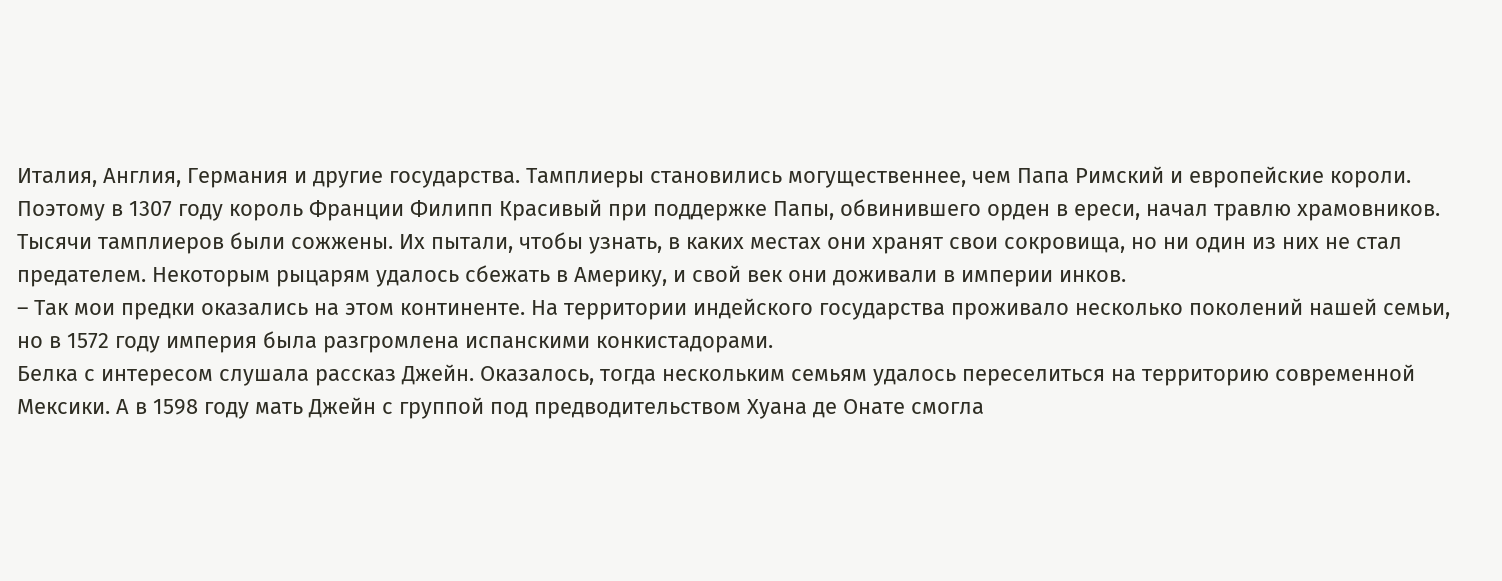Италия, Англия, Германия и другие государства. Тамплиеры становились могущественнее, чем Папа Римский и европейские короли. Поэтому в 1307 году король Франции Филипп Красивый при поддержке Папы, обвинившего орден в ереси, начал травлю храмовников. Тысячи тамплиеров были сожжены. Их пытали, чтобы узнать, в каких местах они хранят свои сокровища, но ни один из них не стал предателем. Некоторым рыцарям удалось сбежать в Америку, и свой век они доживали в империи инков.
– Так мои предки оказались на этом континенте. На территории индейского государства проживало несколько поколений нашей семьи, но в 1572 году империя была разгромлена испанскими конкистадорами.
Белка с интересом слушала рассказ Джейн. Оказалось, тогда нескольким семьям удалось переселиться на территорию современной Мексики. А в 1598 году мать Джейн с группой под предводительством Хуана де Онате смогла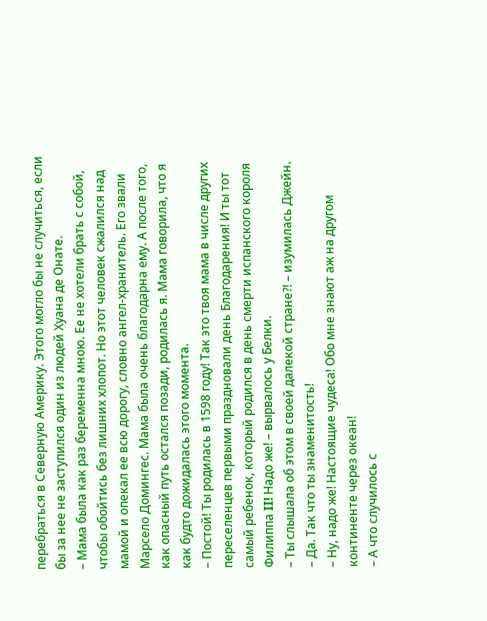перебраться в Северную Америку. Этого могло бы не случиться, если бы за нее не заступился один из людей Хуана де Онате.
– Мама была как раз беременна мною. Ее не хотели брать с собой, чтобы обойтись без лишних хлопот. Но этот человек сжалился над мамой и опекал ее всю дорогу, словно ангел-хранитель. Его звали Марсело Домингес. Мама была очень благодарна ему. А после того, как опасный путь остался позади, родилась я. Мама говорила, что я как будто дожидалась этого момента.
– Постой! Ты родилась в 1598 году! Так это твоя мама в числе других переселенцев первыми праздновали день Благодарения! И ты тот самый ребенок, который родился в день смерти испанского короля Филиппа II! Надо же! – вырвалось у Белки.
– Ты слышала об этом в своей далекой стране?! – изумилась Джейн.
– Да. Так что ты знаменитость!
– Ну, надо же! Настоящие чудеса! Обо мне знают аж на другом континенте через океан!
– А что случилось с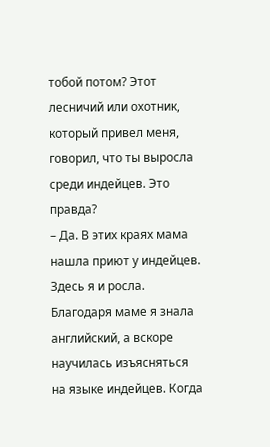тобой потом? Этот лесничий или охотник, который привел меня, говорил, что ты выросла среди индейцев. Это правда?
– Да. В этих краях мама нашла приют у индейцев. Здесь я и росла. Благодаря маме я знала английский, а вскоре научилась изъясняться на языке индейцев. Когда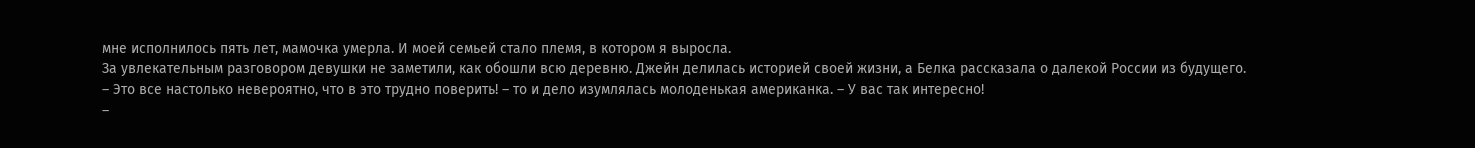мне исполнилось пять лет, мамочка умерла. И моей семьей стало племя, в котором я выросла.
За увлекательным разговором девушки не заметили, как обошли всю деревню. Джейн делилась историей своей жизни, а Белка рассказала о далекой России из будущего.
– Это все настолько невероятно, что в это трудно поверить! – то и дело изумлялась молоденькая американка. – У вас так интересно!
–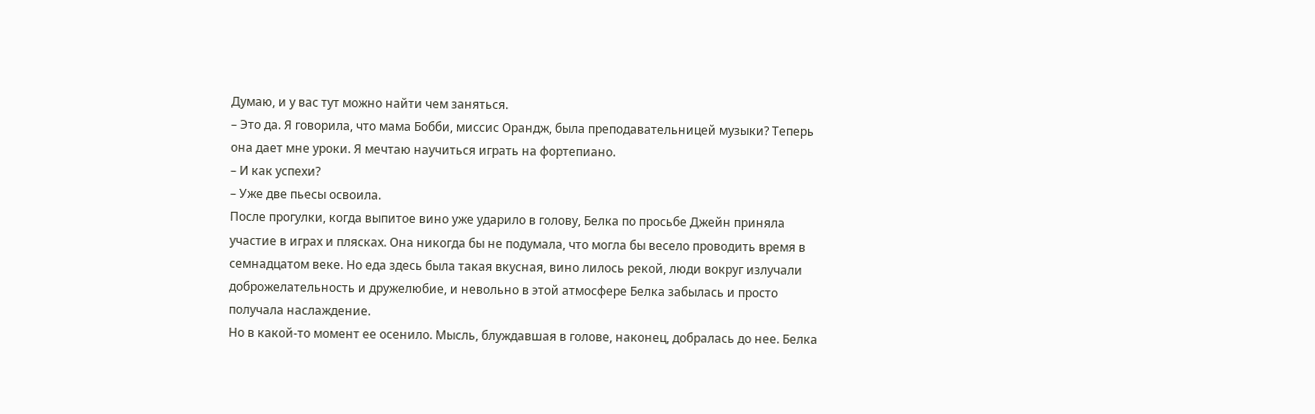Думаю, и у вас тут можно найти чем заняться.
– Это да. Я говорила, что мама Бобби, миссис Орандж, была преподавательницей музыки? Теперь она дает мне уроки. Я мечтаю научиться играть на фортепиано.
– И как успехи?
– Уже две пьесы освоила.
После прогулки, когда выпитое вино уже ударило в голову, Белка по просьбе Джейн приняла участие в играх и плясках. Она никогда бы не подумала, что могла бы весело проводить время в семнадцатом веке. Но еда здесь была такая вкусная, вино лилось рекой, люди вокруг излучали доброжелательность и дружелюбие, и невольно в этой атмосфере Белка забылась и просто получала наслаждение.
Но в какой-то момент ее осенило. Мысль, блуждавшая в голове, наконец, добралась до нее. Белка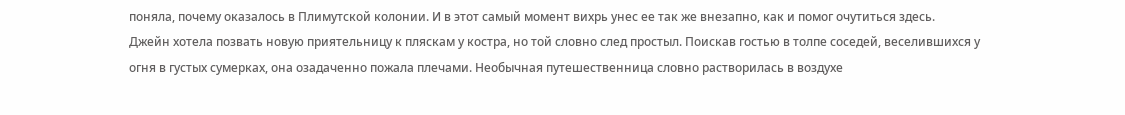поняла, почему оказалось в Плимутской колонии. И в этот самый момент вихрь унес ее так же внезапно, как и помог очутиться здесь.
Джейн хотела позвать новую приятельницу к пляскам у костра, но той словно след простыл. Поискав гостью в толпе соседей, веселившихся у огня в густых сумерках, она озадаченно пожала плечами. Необычная путешественница словно растворилась в воздухе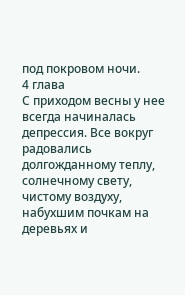под покровом ночи.
4 глава
С приходом весны у нее всегда начиналась депрессия. Все вокруг радовались долгожданному теплу, солнечному свету, чистому воздуху, набухшим почкам на деревьях и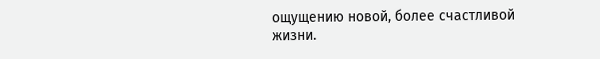ощущению новой, более счастливой жизни.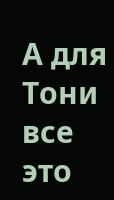А для Тони все это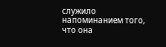служило напоминанием того, что она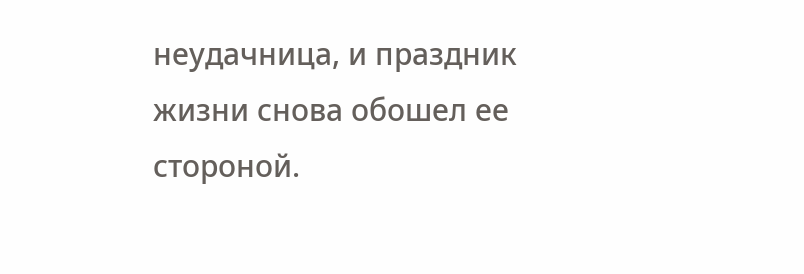неудачница, и праздник жизни снова обошел ее стороной.